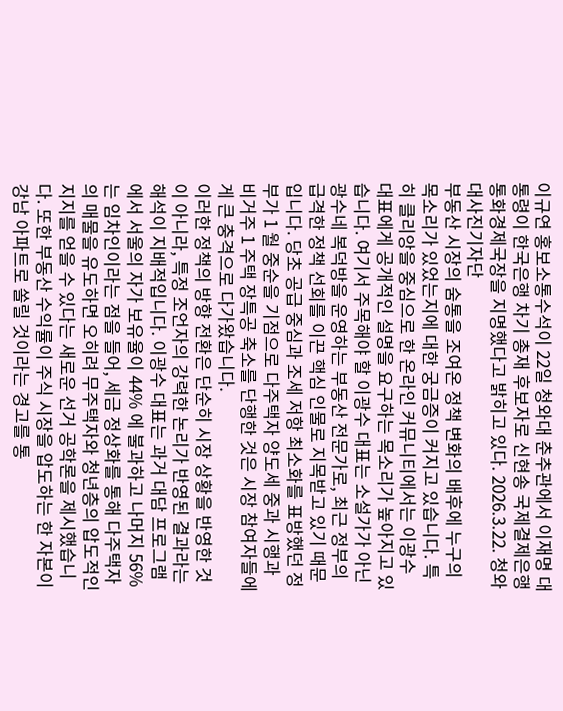이규연 홍보소통수석이 22일 청와대 춘추관에서 이재명 대통령이 한국은행 차기 총재 후보자로 신현송 국제결제은행 통화경제국장을 지명했다고 밝히고 있다. 2026.3.22. 청와대사진기자단
부동산 시장의 숨통을 조여온 정책 변화의 배후에 누구의 목소리가 있었는지에 대한 궁금증이 커지고 있습니다. 특히 클리앙을 중심으로 한 온라인 커뮤니티에서는 이광수 대표에게 공개적인 설명을 요구하는 목소리가 높아지고 있습니다. 여기서 주목해야 할 이광수 대표는 소설가가 아닌 광수네 복덕방을 운영하는 부동산 전문가로, 최근 정부의 급격한 정책 선회를 이끈 핵심 인물로 지목받고 있기 때문입니다. 당초 공급 중심과 조세 저항 최소화를 표방했던 정부가 1 월 중순을 기점으로 다주택자 양도세 중과 시행과 비거주 1 주택 장특공 축소를 단행한 것은 시장 참여자들에게 큰 충격으로 다가왔습니다.
이러한 정책의 방향 전환은 단순히 시장 상황을 반영한 것이 아니라, 특정 조언자의 강력한 논리가 반영된 결과라는 해석이 지배적입니다. 이광수 대표는 과거 대담 프로그램에서 서울의 자가 보유율이 44% 에 불과하고 나머지 56% 는 임차인이라는 점을 들어, 세금 정상화를 통해 다주택자의 매물을 유도하면 오히려 무주택자와 청년층의 압도적인 지지를 얻을 수 있다는 새로운 선거 공학론을 제시했습니다. 또한 부동산 수익률이 주식 시장을 압도하는 한 자본이 강남 아파트로 쏠릴 것이라는 경고를 통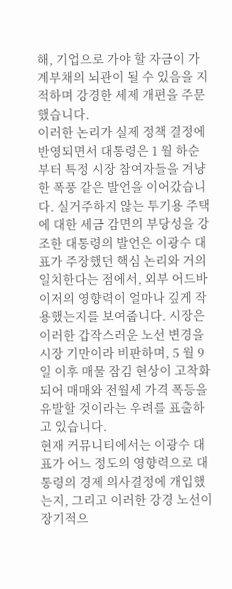해, 기업으로 가야 할 자금이 가계부채의 뇌관이 될 수 있음을 지적하며 강경한 세제 개편을 주문했습니다.
이러한 논리가 실제 정책 결정에 반영되면서 대통령은 1 월 하순부터 특정 시장 참여자들을 겨냥한 폭풍 같은 발언을 이어갔습니다. 실거주하지 않는 투기용 주택에 대한 세금 감면의 부당성을 강조한 대통령의 발언은 이광수 대표가 주장했던 핵심 논리와 거의 일치한다는 점에서, 외부 어드바이저의 영향력이 얼마나 깊게 작용했는지를 보여줍니다. 시장은 이러한 갑작스러운 노선 변경을 시장 기만이라 비판하며, 5 월 9 일 이후 매물 잠김 현상이 고착화되어 매매와 전월세 가격 폭등을 유발할 것이라는 우려를 표출하고 있습니다.
현재 커뮤니티에서는 이광수 대표가 어느 정도의 영향력으로 대통령의 경제 의사결정에 개입했는지, 그리고 이러한 강경 노선이 장기적으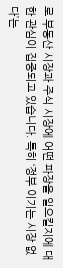로 부동산 시장과 주식 시장에 어떤 파장을 일으킬지에 대한 관심이 집중되고 있습니다. 특히 ‘정부 이기는 시장 없다’는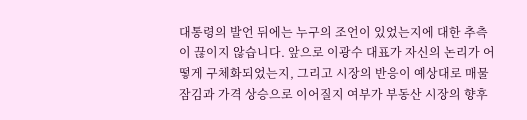대통령의 발언 뒤에는 누구의 조언이 있었는지에 대한 추측이 끊이지 않습니다. 앞으로 이광수 대표가 자신의 논리가 어떻게 구체화되었는지, 그리고 시장의 반응이 예상대로 매물 잠김과 가격 상승으로 이어질지 여부가 부동산 시장의 향후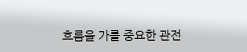흐름을 가를 중요한 관전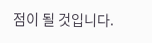점이 될 것입니다.